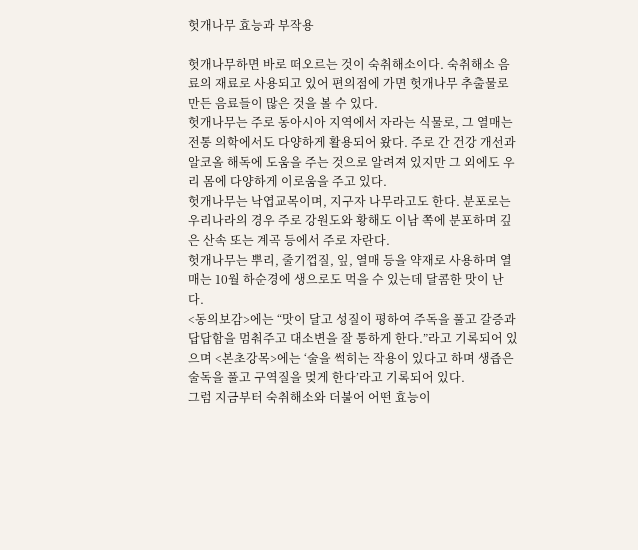헛개나무 효능과 부작용

헛개나무하면 바로 떠오르는 것이 숙취해소이다. 숙취해소 음료의 재료로 사용되고 있어 편의점에 가면 헛개나무 추출물로 만든 음료들이 많은 것을 볼 수 있다.
헛개나무는 주로 동아시아 지역에서 자라는 식물로, 그 열매는 전통 의학에서도 다양하게 활용되어 왔다. 주로 간 건강 개선과 알코올 해독에 도움을 주는 것으로 알려져 있지만 그 외에도 우리 몸에 다양하게 이로움을 주고 있다.
헛개나무는 낙엽교목이며, 지구자 나무라고도 한다. 분포로는 우리나라의 경우 주로 강원도와 황해도 이남 쪽에 분포하며 깊은 산속 또는 계곡 등에서 주로 자란다.
헛개나무는 뿌리, 줄기껍질, 잎, 열매 등을 약재로 사용하며 열매는 10월 하순경에 생으로도 먹을 수 있는데 달콤한 맛이 난다.
<동의보감>에는 “맛이 달고 성질이 평하여 주독을 풀고 갈증과 답답함을 멈춰주고 대소변을 잘 통하게 한다.”라고 기록되어 있으며 <본초강목>에는 ‘술을 썩히는 작용이 있다고 하며 생즙은 술독을 풀고 구역질을 멎게 한다’라고 기록되어 있다.
그럼 지금부터 숙취해소와 더불어 어떤 효능이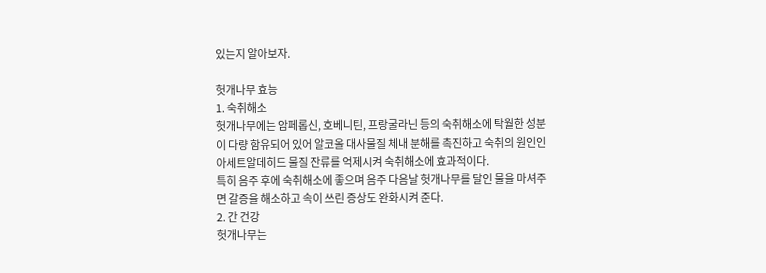있는지 알아보자.

헛개나무 효능
1. 숙취해소
헛개나무에는 암페롭신, 호베니틴, 프랑굴라닌 등의 숙취해소에 탁월한 성분이 다량 함유되어 있어 알코올 대사물질 체내 분해를 촉진하고 숙취의 원인인 아세트알데히드 물질 잔류를 억제시켜 숙취해소에 효과적이다.
특히 음주 후에 숙취해소에 좋으며 음주 다음날 헛개나무를 달인 물을 마셔주면 갈증을 해소하고 속이 쓰린 증상도 완화시켜 준다.
2. 간 건강
헛개나무는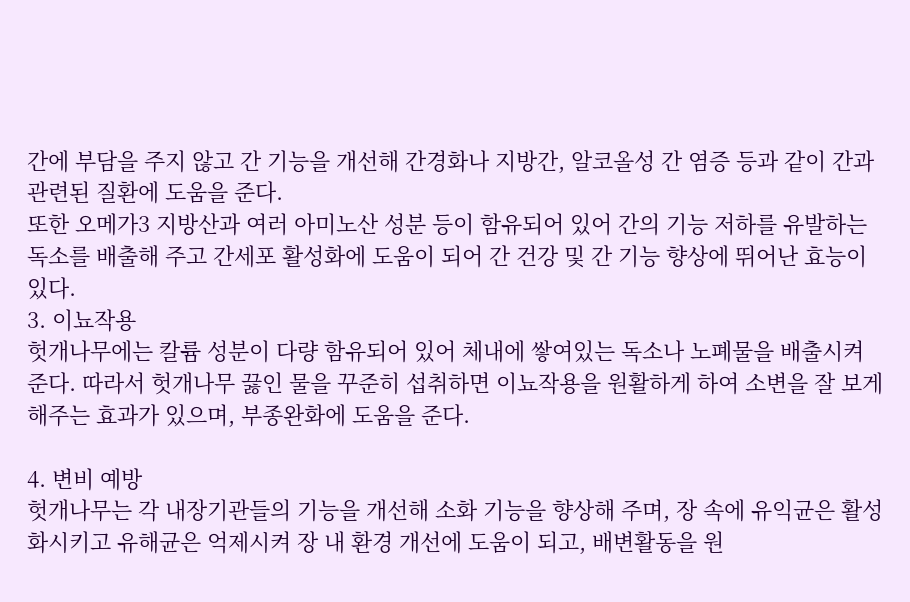간에 부담을 주지 않고 간 기능을 개선해 간경화나 지방간, 알코올성 간 염증 등과 같이 간과 관련된 질환에 도움을 준다.
또한 오메가3 지방산과 여러 아미노산 성분 등이 함유되어 있어 간의 기능 저하를 유발하는 독소를 배출해 주고 간세포 활성화에 도움이 되어 간 건강 및 간 기능 향상에 뛰어난 효능이 있다.
3. 이뇨작용
헛개나무에는 칼륨 성분이 다량 함유되어 있어 체내에 쌓여있는 독소나 노폐물을 배출시켜 준다. 따라서 헛개나무 끓인 물을 꾸준히 섭취하면 이뇨작용을 원활하게 하여 소변을 잘 보게 해주는 효과가 있으며, 부종완화에 도움을 준다.

4. 변비 예방
헛개나무는 각 내장기관들의 기능을 개선해 소화 기능을 향상해 주며, 장 속에 유익균은 활성화시키고 유해균은 억제시켜 장 내 환경 개선에 도움이 되고, 배변활동을 원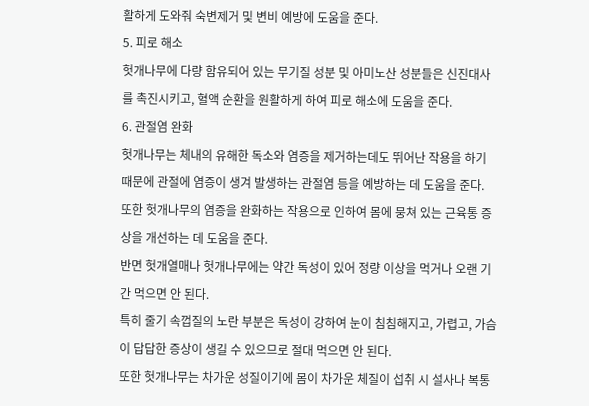활하게 도와줘 숙변제거 및 변비 예방에 도움을 준다.
5. 피로 해소
헛개나무에 다량 함유되어 있는 무기질 성분 및 아미노산 성분들은 신진대사를 촉진시키고, 혈액 순환을 원활하게 하여 피로 해소에 도움을 준다.
6. 관절염 완화
헛개나무는 체내의 유해한 독소와 염증을 제거하는데도 뛰어난 작용을 하기 때문에 관절에 염증이 생겨 발생하는 관절염 등을 예방하는 데 도움을 준다.
또한 헛개나무의 염증을 완화하는 작용으로 인하여 몸에 뭉쳐 있는 근육통 증상을 개선하는 데 도움을 준다.
반면 헛개열매나 헛개나무에는 약간 독성이 있어 정량 이상을 먹거나 오랜 기간 먹으면 안 된다.
특히 줄기 속껍질의 노란 부분은 독성이 강하여 눈이 침침해지고, 가렵고, 가슴이 답답한 증상이 생길 수 있으므로 절대 먹으면 안 된다.
또한 헛개나무는 차가운 성질이기에 몸이 차가운 체질이 섭취 시 설사나 복통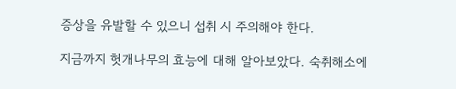증상을 유발할 수 있으니 섭취 시 주의해야 한다.

지금까지 헛개나무의 효능에 대해 알아보았다. 숙취해소에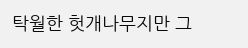탁월한 헛개나무지만 그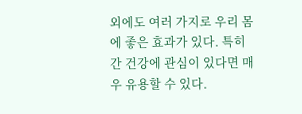외에도 여러 가지로 우리 몸에 좋은 효과가 있다. 특히 간 건강에 관심이 있다면 매우 유용할 수 있다.